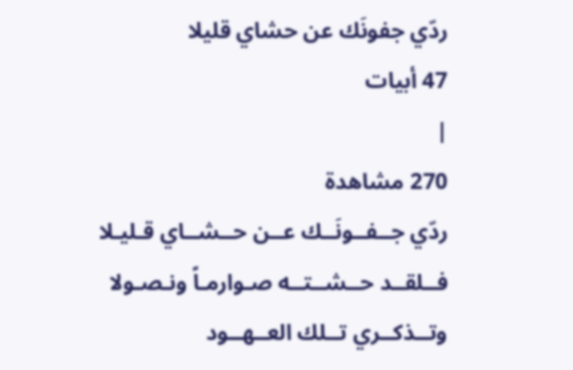ردّي جفونَك عن حشاي قليلا
47 أبيات
|
270 مشاهدة
ردّي جــفــونَــك عــن حــشــاي قـليـلا
فــلقــد حــشــتــه صـوارمـاً ونـصـولا
وتــذكــري تــلك العــهــود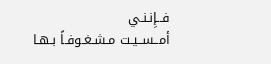فــإِنـنـي
أمــســيـت مـشـغـوفـاً بـهـا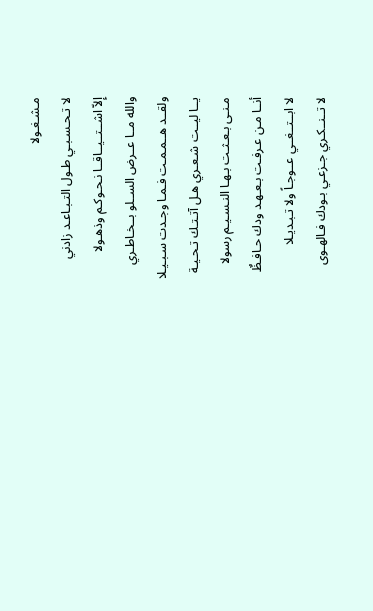مـشـغـولا
لا تـحـسـبـي طـول التـبـاعـد زادني
إِلاّ اشــتــيــاقــا نـحـوكـم وذهـولا
والله مــا عــرض الســلو بــخـاطـري
ولقــد هــمـمـت فـمـا وجـدت سـبـيـلا
يــا ليــت شـعـري هـل آتـتـك تـحـيـة
مـنـى بـعـثـت بـهـا النـسـيـم رسولا
أنــا مـن عـرفـت بـعـهـد ودك حـافـظٌ
لا ابــتــغــي عــوجـاً ولا تـبـديـلا
لا تــنــكـري جـزعـي بـودك فـالهـوى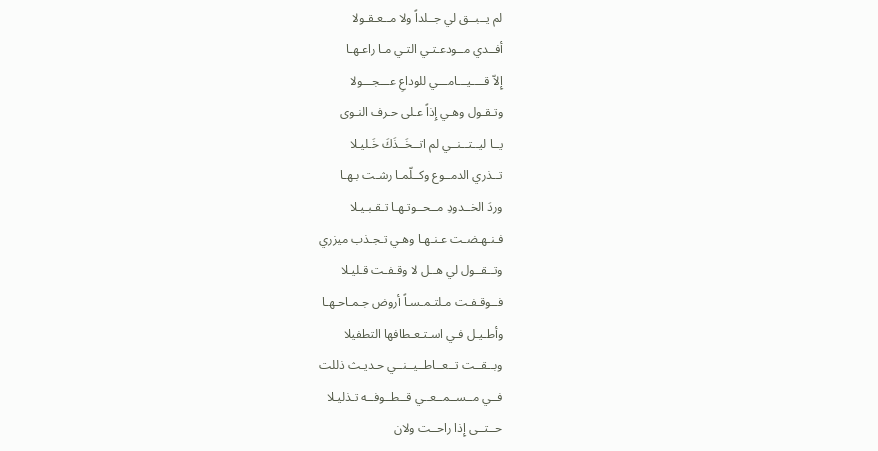لم يــبــق لي جــلداً ولا مــعـقـولا
أفــدي مــودعـتـي التـي مـا راعـهـا
إِلاّ قــــيـــامـــي للوداعِ عـــجـــولا
وتـقـول وهـي إِذاً عـلى حـرف النـوى
يــا ليــتــنــي لم اتــخَــذَكَ خَـليـلا
تــذري الدمــوع وكــلّمـا رشـت بـهـا
وردَ الخــدودِ مــحــوتـهـا تـقـبـيـلا
فـنـهـضـت عـنـهـا وهـي تـجـذب ميزري
وتــقــول لي هــل لا وقـفـت قـليـلا
فــوقـفـت مـلتـمـسـاً أروض جـمـاحـهـا
وأطـيـل فـي اسـتـعـطافها التطفيلا
وبــقــت تــعــاطــيــنــي حـديـث ذللت
فــي مــســمــعــي قــطــوفــه تـذليـلا
حــتــى إِذا راحــت ولان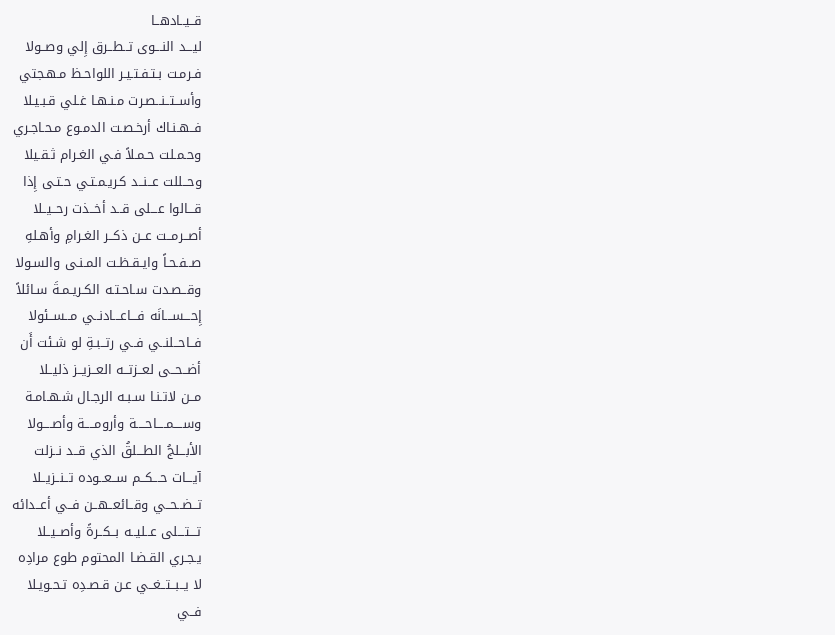قــيــادهــا
ليـــد النـــوى تــطــرق إِلي وصــولا
فـرمـت بـتـفـتـيـر اللواحـظ مـهـجتي
وأســتــنــصـرت مـنـهـا غـلي قـبـيـلا
فــهـنـاك أرخـصـت الدمـوع مـحـاجـري
وحـمـلت حـمـلاً فـي الغـرام ثـقـيلا
وحــللت عــنــد كـريـمـتـي حـتـى إِذا
قـــالوا عـــلى قــد أخــذت رحــيــلا
أصــرمــت عــن ذكــر الغـرامِ وأهـلهِ
صــفـحـاً وايـقـظـت المـنـى والسـولا
وقــصـدت سـاحـتـه الكـريـمـةَ سـائلاً
إِحـــســـانَه فـــاعـــادنــي مــســئولا
فــاحــلنــي فــي رتــبـةِ لو شـئت أَن
أضــحــى لعــزتــه العــزيــز ذليــلا
مــن لاتـنـا سـبـه الرجـال شـهـامـة
وســــمــــاحــــة وأرومــــة وأصــــولا
الأبـــلجُ الطـــلقُ الذي قــد نــزلت
آيـــات حـــكــم ســعــوده تــنــزيــلا
تــضــحــي وقــائعــهــن فــي أعــدائه
تـــتـــلى عــليــه بــكــرةً وأصــيــلا
يـجـري القـضـا المحتوم طوع مرادِه
لا يــبــتــغــي عـن قـصـدِه تـحـويـلا
فــي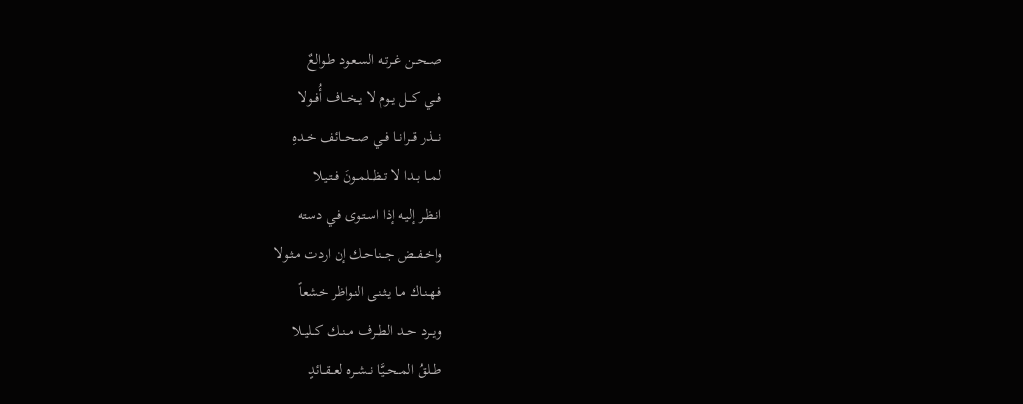صــحــن غــرتـه السـعـود طـوالعٌ
فـــي كـــل يــوم لا يــخــاف أُفــولا
نـــذر قـــرانــا فــي صــحــائف خــدهِ
لمــا بــدا لا تــظــلمــونَ فــتـيـلا
انـظـر إليـه إذا اسـتـوى فـي دسته
واخــفــض جــنـاحـك إن اردت مـثـولا
فـهـنـاك مـا يـثـنـى النـواظر خشعاً
ويــرد حــد الطــرف مــنــك كــليــلا
طــلقُ المــحــيَّا نــشــره لعــقــائدٍ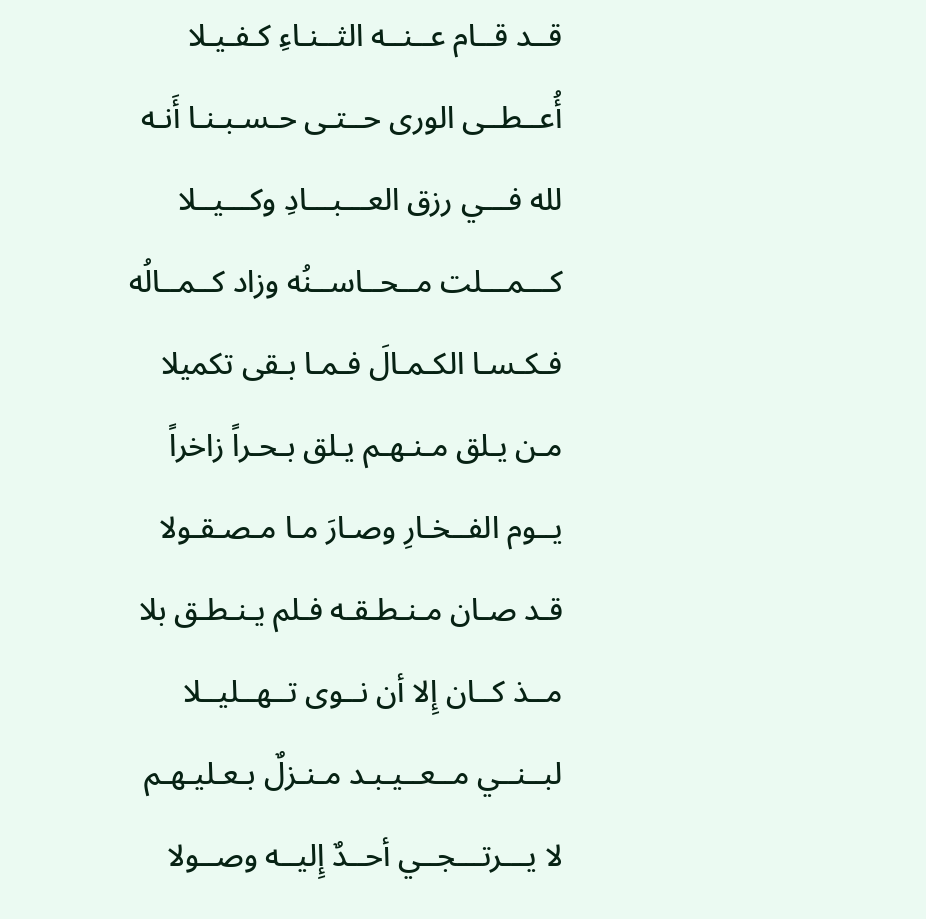قــد قــام عــنــه الثــنـاءِ كـفـيـلا
أُعــطــى الورى حــتـى حـسـبـنـا أَنـه
لله فـــي رزق العـــبـــادِ وكـــيــلا
كـــمـــلت مــحــاســنُه وزاد كــمــالُه
فـكـسـا الكـمـالَ فـمـا بـقى تكميلا
مـن يـلق مـنـهـم يـلق بـحـراً زاخراً
يــوم الفــخـارِ وصـارَ مـا مـصـقـولا
قـد صـان مـنـطـقـه فـلم يـنـطـق بلا
مــذ كــان إِلا أن نــوى تــهــليــلا
لبــنــي مــعــيـبـد مـنـزلٌ بـعـليـهـم
لا يـــرتـــجــي أحــدٌ إِليــه وصــولا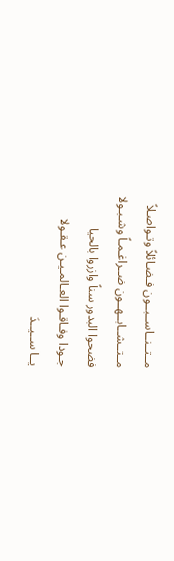مــتــنــاســبــون فـضـائلاً وتـواصـلاً
مــتــشــابــهــون ضــراغـمـاً وشـبـولا
فضحوا البدور سناً وازروا بالحيا
جـودا وفـاقـوا العـالمـيـن عـقـولا
يــا ســيــدَ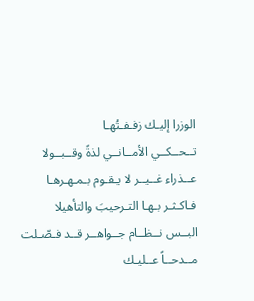الوزرا إليـك زفـفـتُهـا
تــحــكــي الأمــانــي لذةً وقــبــولا
عــذراء غــيــر لا يـقـوم بـمـهـرهـا
فـاكـثـر بـهـا التـرحيبَ والتأهيلا
البــس نــظــام جــواهــر قــد فـصّـلت
مــدحــاً عــليـك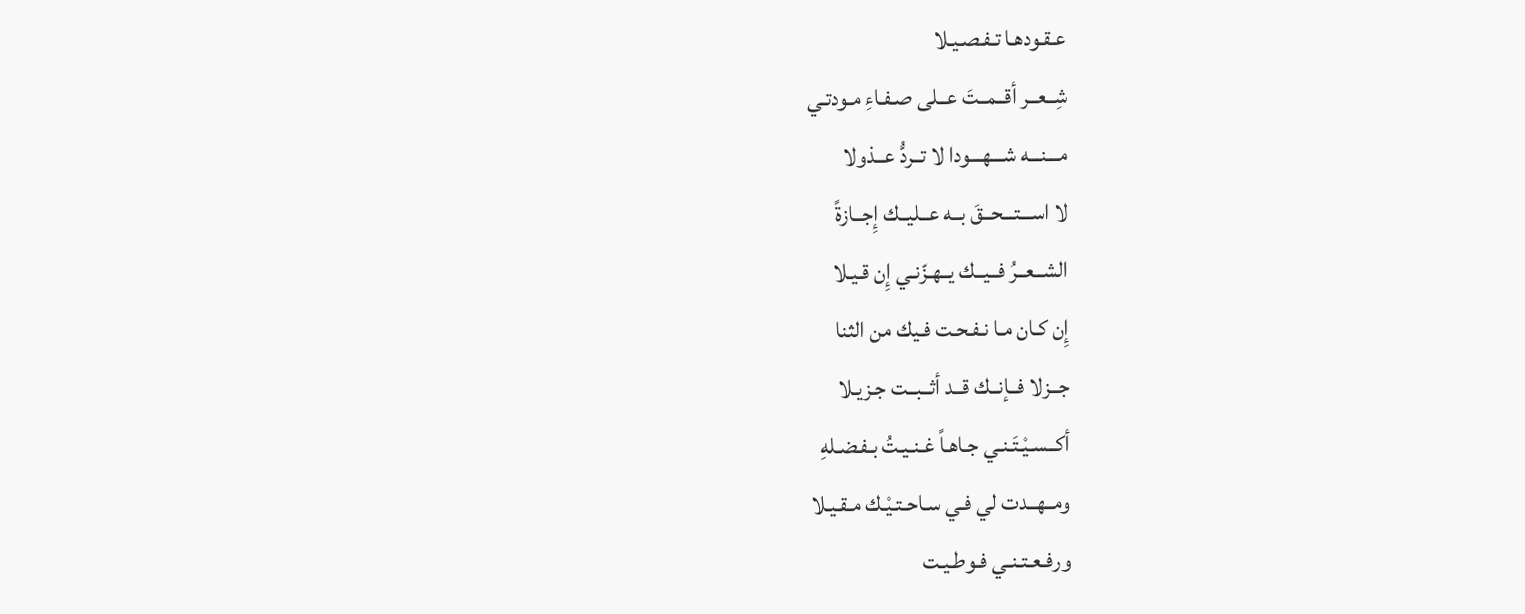عـقـودهـا تـفـصـيـلا
شِــعــر أقــمــتَ عــلى صـفـاءِ مـودتـي
مـــنـــه شـــهـــودا لا تــردُّ عــذولا
لا اســـتـــحــقَ بــه عــليــك إِجــازةً
الشــعــرُ فــيــك يــهـزّنـي إِن قـيـلا
إِن كـان مـا نـفـحـت فـيك من الثنا
جــزلا فــإنــك قــد أثــبــت جـزيـلا
أكــسـيْـتَـنـي جـاهـاً غـنـيـتُ بـفـضـلهِ
ومــهــدت لي فـي سـاحـتـيْـك مـقـيـلا
ورفـعـتـنـي فـوطـيـت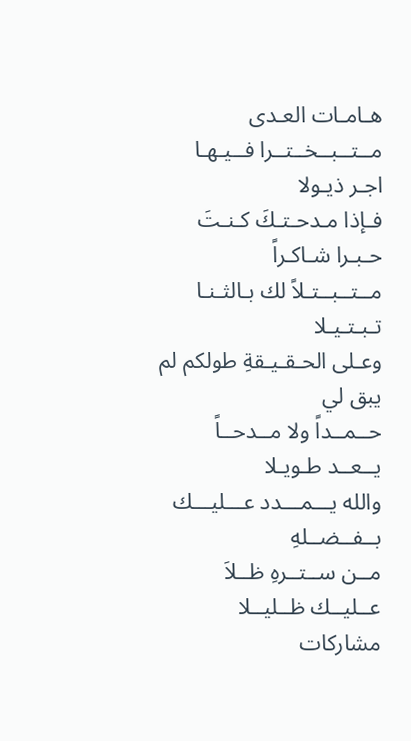هـامـات العـدى
مــتــبــخــتــرا فــيـهـا اجـر ذيـولا
فـإذا مـدحـتـكَ كـنـتَ حـبـرا شـاكـراً
مــتــبــتـلاً لك بـالثـنـا تـبـتـيـلا
وعـلى الحـقـيـقةِ طولكم لم يبق لي
حــمــداً ولا مــدحــاً يــعــد طـويـلا
والله يـــمـــدد عـــليـــك بــفــضــلهِ
مــن ســتــرهِ ظــلاَ عــليــك ظــليــلا
مشاركات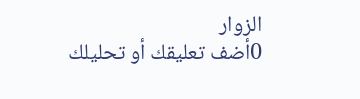الزوار
0أضف تعليقك أو تحليلك